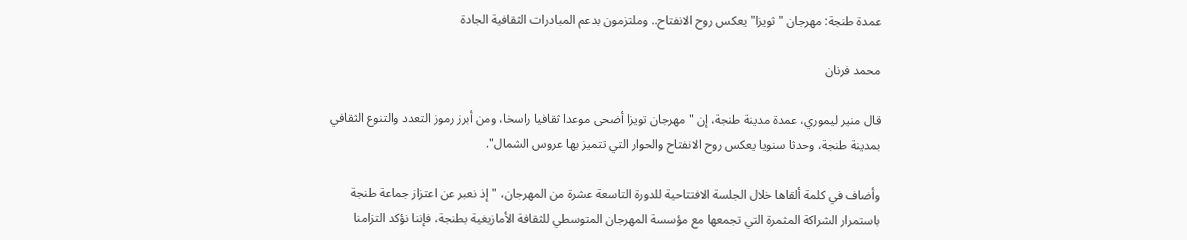عمدة طنجة: مهرجان "ثويزا" يعكس روح الانفتاح.. وملتزمون بدعم المبادرات الثقافية الجادة

محمد فرنان

قال منير ليموري، عمدة مدينة طنجة، إن "مهرجان تويزا أضحى موعدا ثقافيا راسخا، ومن أبرز رموز التعدد والتنوع الثقافي بمدينة طنجة، وحدثا سنويا يعكس روح الانفتاح والحوار التي تتميز بها عروس الشمال".

وأضاف في كلمة ألقاها خلال الجلسة الافتتاحية للدورة التاسعة عشرة من المهرجان، "إذ نعبر عن اعتزاز جماعة طنجة باستمرار الشراكة المثمرة التي تجمعها مع مؤسسة المهرجان المتوسطي للثقافة الأمازيغية بطنجة، فإننا نؤكد التزامنا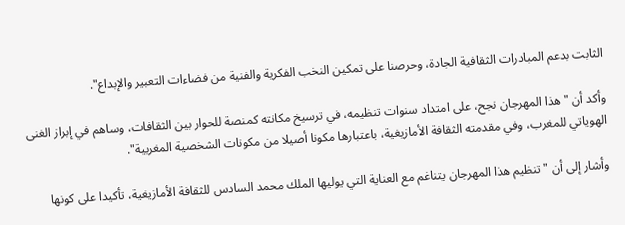الثابت بدعم المبادرات الثقافية الجادة، وحرصنا على تمكين النخب الفكرية والفنية من فضاءات التعبير والإبداع".

وأكد أن "هذا المهرجان نجح، على امتداد سنوات تنظيمه، في ترسيخ مكانته كمنصة للحوار بين الثقافات، وساهم في إبراز الغنى الهوياتي للمغرب، وفي مقدمته الثقافة الأمازيغية، باعتبارها مكونا أصيلا من مكونات الشخصية المغربية".

وأشار إلى أن "تنظيم هذا المهرجان يتناغم مع العناية التي يوليها الملك محمد السادس للثقافة الأمازيغية، تأكيدا على كونها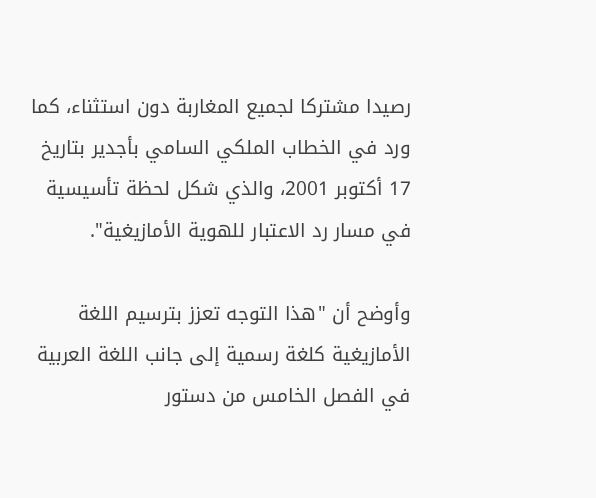رصيدا مشتركا لجميع المغاربة دون استثناء، كما ورد في الخطاب الملكي السامي بأجدير بتاريخ 17 أكتوبر 2001، والذي شكل لحظة تأسيسية في مسار رد الاعتبار للهوية الأمازيغية".

وأوضح أن "هذا التوجه تعزز بترسيم اللغة الأمازيغية كلغة رسمية إلى جانب اللغة العربية في الفصل الخامس من دستور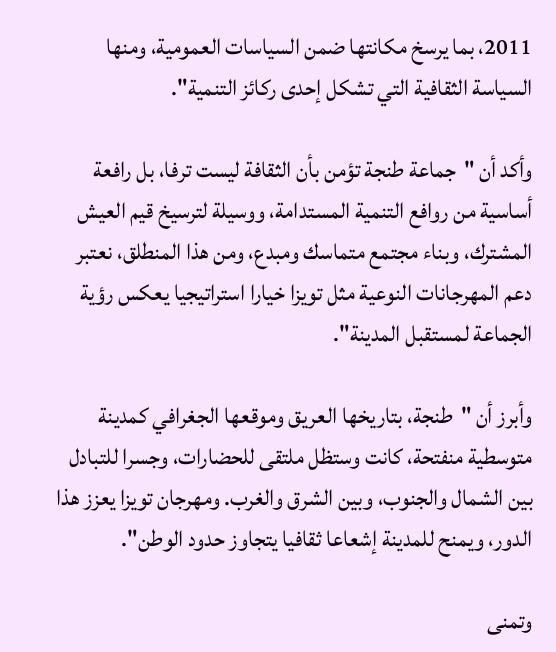2011، بما يرسخ مكانتها ضمن السياسات العمومية، ومنها السياسة الثقافية التي تشكل إحدى ركائز التنمية".

وأكد أن "جماعة طنجة تؤمن بأن الثقافة ليست ترفا، بل رافعة أساسية من روافع التنمية المستدامة، ووسيلة لترسيخ قيم العيش المشترك، وبناء مجتمع متماسك ومبدع، ومن هذا المنطلق، نعتبر دعم المهرجانات النوعية مثل تويزا خيارا استراتيجيا يعكس رؤية الجماعة لمستقبل المدينة".

وأبرز أن "طنجة، بتاريخها العريق وموقعها الجغرافي كمدينة متوسطية منفتحة، كانت وستظل ملتقى للحضارات، وجسرا للتبادل بين الشمال والجنوب، وبين الشرق والغرب. ومهرجان تويزا يعزز هذا الدور، ويمنح للمدينة إشعاعا ثقافيا يتجاوز حدود الوطن".

وتمنى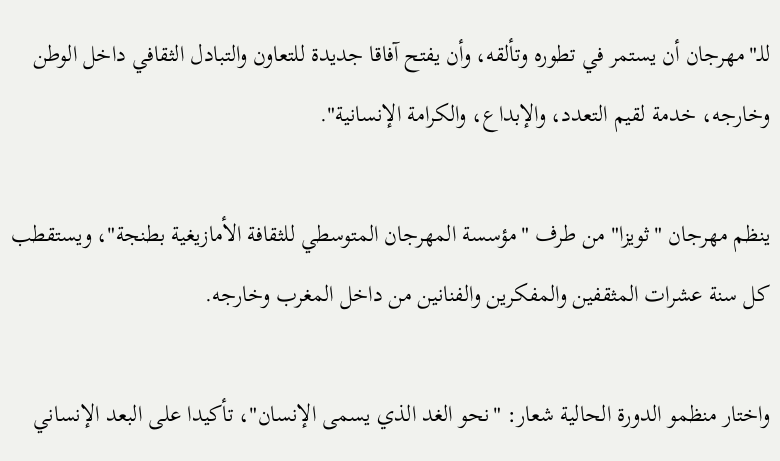للـ"مهرجان أن يستمر في تطوره وتألقه، وأن يفتح آفاقا جديدة للتعاون والتبادل الثقافي داخل الوطن وخارجه، خدمة لقيم التعدد، والإبداع، والكرامة الإنسانية".

ينظم مهرجان "ثويزا" من طرف "مؤسسة المهرجان المتوسطي للثقافة الأمازيغية بطنجة"، ويستقطب كل سنة عشرات المثقفين والمفكرين والفنانين من داخل المغرب وخارجه.

واختار منظمو الدورة الحالية شعار: "نحو الغد الذي يسمى الإنسان"، تأكيدا على البعد الإنساني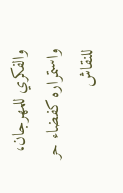والفكري للمهرجان، واستمراره كفضاء حر للنقاش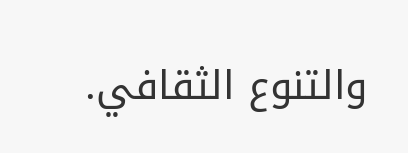والتنوع الثقافي.